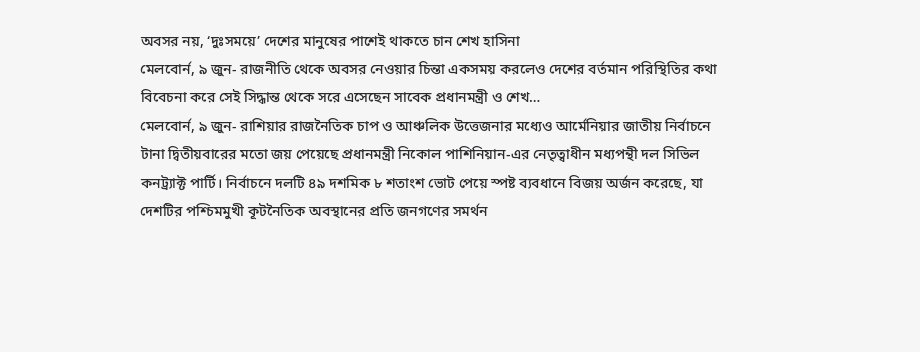অবসর নয়, ‘দুঃসময়ে’ দেশের মানুষের পাশেই থাকতে চান শেখ হাসিনা
মেলবোর্ন, ৯ জুন- রাজনীতি থেকে অবসর নেওয়ার চিন্তা একসময় করলেও দেশের বর্তমান পরিস্থিতির কথা বিবেচনা করে সেই সিদ্ধান্ত থেকে সরে এসেছেন সাবেক প্রধানমন্ত্রী ও শেখ…
মেলবোর্ন, ৯ জুন- রাশিয়ার রাজনৈতিক চাপ ও আঞ্চলিক উত্তেজনার মধ্যেও আর্মেনিয়ার জাতীয় নির্বাচনে টানা দ্বিতীয়বারের মতো জয় পেয়েছে প্রধানমন্ত্রী নিকোল পাশিনিয়ান-এর নেতৃত্বাধীন মধ্যপন্থী দল সিভিল কনট্র্যাক্ট পার্টি। নির্বাচনে দলটি ৪৯ দশমিক ৮ শতাংশ ভোট পেয়ে স্পষ্ট ব্যবধানে বিজয় অর্জন করেছে, যা দেশটির পশ্চিমমুখী কূটনৈতিক অবস্থানের প্রতি জনগণের সমর্থন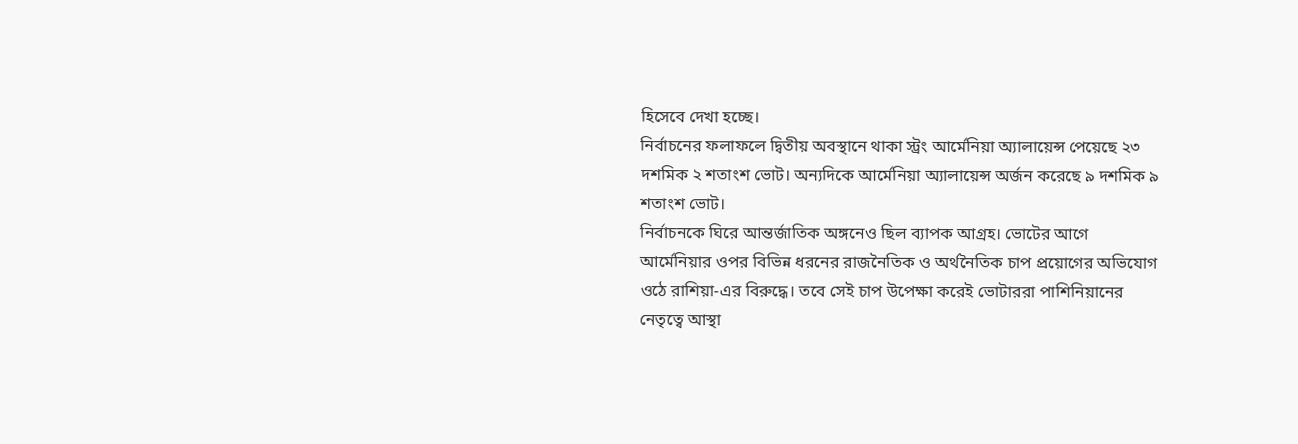হিসেবে দেখা হচ্ছে।
নির্বাচনের ফলাফলে দ্বিতীয় অবস্থানে থাকা স্ট্রং আর্মেনিয়া অ্যালায়েন্স পেয়েছে ২৩ দশমিক ২ শতাংশ ভোট। অন্যদিকে আর্মেনিয়া অ্যালায়েন্স অর্জন করেছে ৯ দশমিক ৯ শতাংশ ভোট।
নির্বাচনকে ঘিরে আন্তর্জাতিক অঙ্গনেও ছিল ব্যাপক আগ্রহ। ভোটের আগে আর্মেনিয়ার ওপর বিভিন্ন ধরনের রাজনৈতিক ও অর্থনৈতিক চাপ প্রয়োগের অভিযোগ ওঠে রাশিয়া-এর বিরুদ্ধে। তবে সেই চাপ উপেক্ষা করেই ভোটাররা পাশিনিয়ানের নেতৃত্বে আস্থা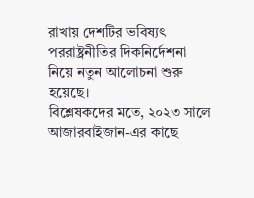রাখায় দেশটির ভবিষ্যৎ পররাষ্ট্রনীতির দিকনির্দেশনা নিয়ে নতুন আলোচনা শুরু হয়েছে।
বিশ্লেষকদের মতে, ২০২৩ সালে আজারবাইজান-এর কাছে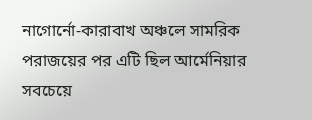নাগোর্নো-কারাবাখ অঞ্চলে সামরিক পরাজয়ের পর এটি ছিল আর্মেনিয়ার সবচেয়ে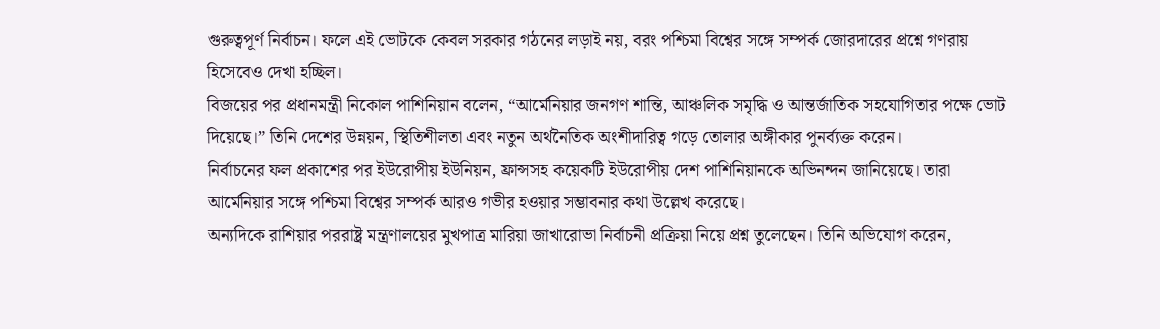গুরুত্বপূর্ণ নির্বাচন। ফলে এই ভোটকে কেবল সরকার গঠনের লড়াই নয়, বরং পশ্চিমা বিশ্বের সঙ্গে সম্পর্ক জোরদারের প্রশ্নে গণরায় হিসেবেও দেখা হচ্ছিল।
বিজয়ের পর প্রধানমন্ত্রী নিকোল পাশিনিয়ান বলেন, “আর্মেনিয়ার জনগণ শান্তি, আঞ্চলিক সমৃদ্ধি ও আন্তর্জাতিক সহযোগিতার পক্ষে ভোট দিয়েছে।” তিনি দেশের উন্নয়ন, স্থিতিশীলতা এবং নতুন অর্থনৈতিক অংশীদারিত্ব গড়ে তোলার অঙ্গীকার পুনর্ব্যক্ত করেন।
নির্বাচনের ফল প্রকাশের পর ইউরোপীয় ইউনিয়ন, ফ্রান্সসহ কয়েকটি ইউরোপীয় দেশ পাশিনিয়ানকে অভিনন্দন জানিয়েছে। তারা আর্মেনিয়ার সঙ্গে পশ্চিমা বিশ্বের সম্পর্ক আরও গভীর হওয়ার সম্ভাবনার কথা উল্লেখ করেছে।
অন্যদিকে রাশিয়ার পররাষ্ট্র মন্ত্রণালয়ের মুখপাত্র মারিয়া জাখারোভা নির্বাচনী প্রক্রিয়া নিয়ে প্রশ্ন তুলেছেন। তিনি অভিযোগ করেন,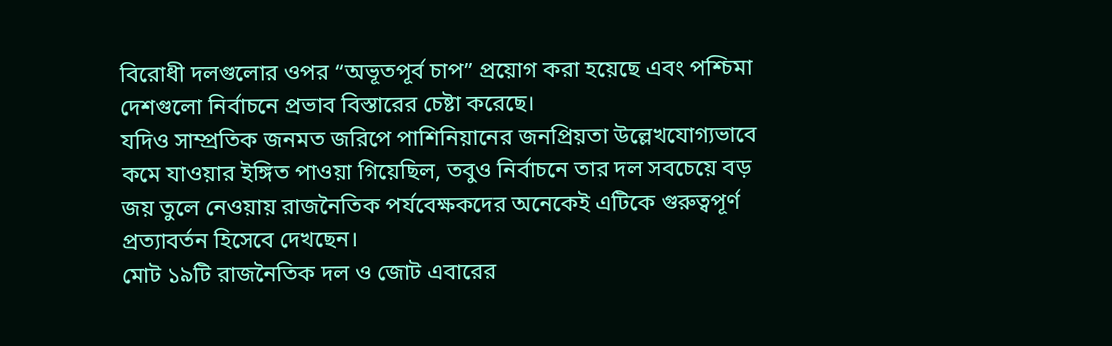বিরোধী দলগুলোর ওপর “অভূতপূর্ব চাপ” প্রয়োগ করা হয়েছে এবং পশ্চিমা দেশগুলো নির্বাচনে প্রভাব বিস্তারের চেষ্টা করেছে।
যদিও সাম্প্রতিক জনমত জরিপে পাশিনিয়ানের জনপ্রিয়তা উল্লেখযোগ্যভাবে কমে যাওয়ার ইঙ্গিত পাওয়া গিয়েছিল, তবুও নির্বাচনে তার দল সবচেয়ে বড় জয় তুলে নেওয়ায় রাজনৈতিক পর্যবেক্ষকদের অনেকেই এটিকে গুরুত্বপূর্ণ প্রত্যাবর্তন হিসেবে দেখছেন।
মোট ১৯টি রাজনৈতিক দল ও জোট এবারের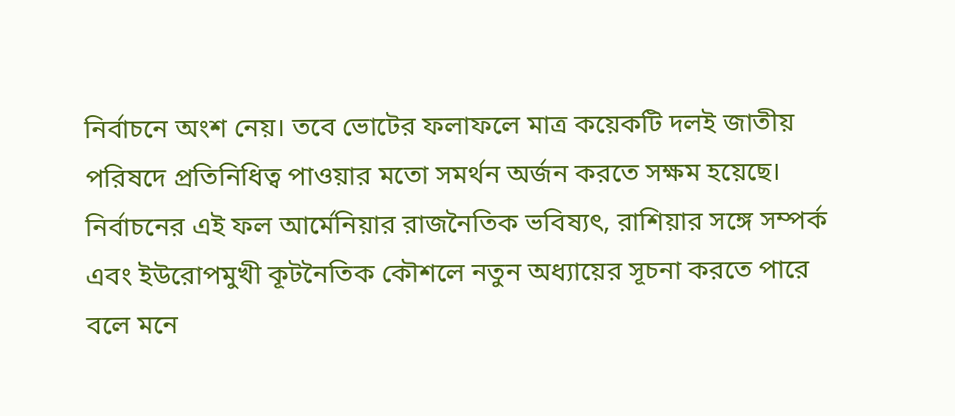নির্বাচনে অংশ নেয়। তবে ভোটের ফলাফলে মাত্র কয়েকটি দলই জাতীয় পরিষদে প্রতিনিধিত্ব পাওয়ার মতো সমর্থন অর্জন করতে সক্ষম হয়েছে। নির্বাচনের এই ফল আর্মেনিয়ার রাজনৈতিক ভবিষ্যৎ, রাশিয়ার সঙ্গে সম্পর্ক এবং ইউরোপমুখী কূটনৈতিক কৌশলে নতুন অধ্যায়ের সূচনা করতে পারে বলে মনে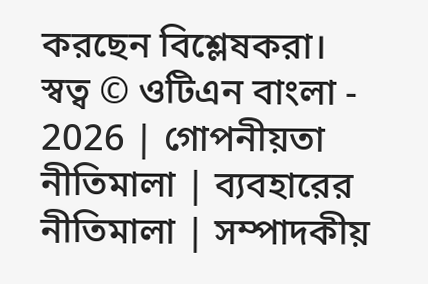করছেন বিশ্লেষকরা।
স্বত্ব © ওটিএন বাংলা - 2026 | গোপনীয়তা নীতিমালা | ব্যবহারের নীতিমালা | সম্পাদকীয়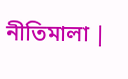নীতিমালা |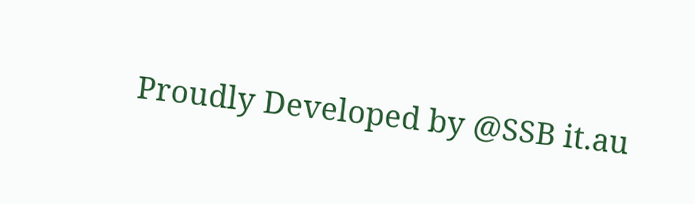Proudly Developed by @SSB it.au